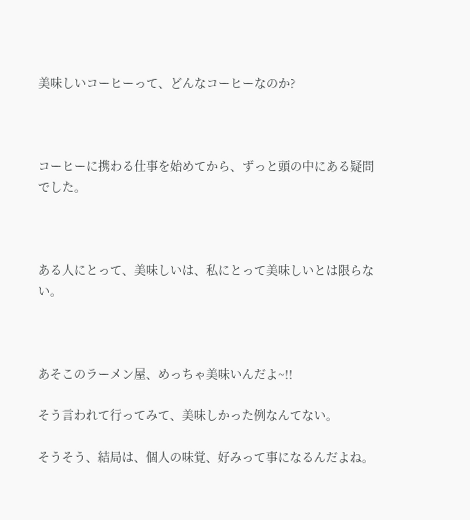美味しいコーヒーって、どんなコーヒーなのか?



コーヒーに携わる仕事を始めてから、ずっと頭の中にある疑問でした。



ある人にとって、美味しいは、私にとって美味しいとは限らない。



あそこのラーメン屋、めっちゃ美味いんだよ~!!

そう言われて行ってみて、美味しかった例なんてない。

そうそう、結局は、個人の味覚、好みって事になるんだよね。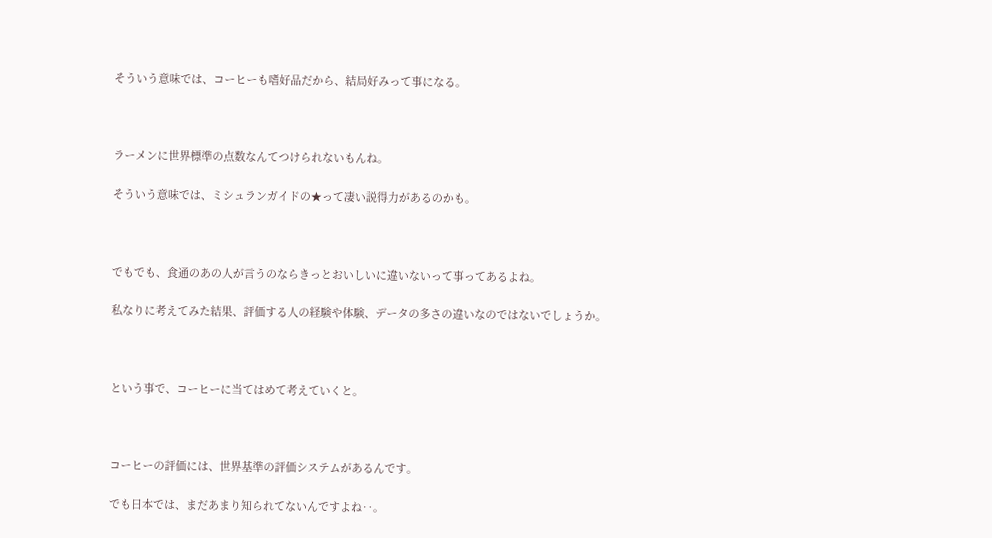そういう意味では、コーヒーも嗜好品だから、結局好みって事になる。



ラーメンに世界標準の点数なんてつけられないもんね。

そういう意味では、ミシュランガイドの★って凄い説得力があるのかも。



でもでも、食通のあの人が言うのならきっとおいしいに違いないって事ってあるよね。

私なりに考えてみた結果、評価する人の経験や体験、データの多さの違いなのではないでしょうか。



という事で、コーヒーに当てはめて考えていくと。



コーヒーの評価には、世界基準の評価システムがあるんです。

でも日本では、まだあまり知られてないんですよね‥。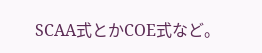SCAA式とかCOE式など。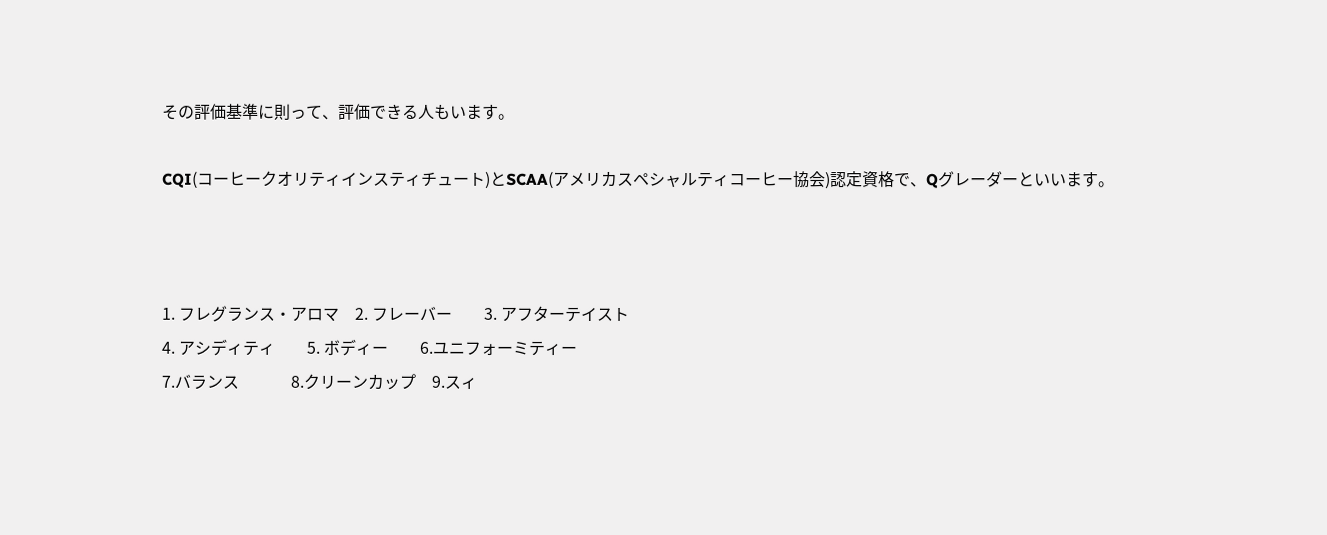その評価基準に則って、評価できる人もいます。

CQI(コーヒークオリティインスティチュート)とSCAA(アメリカスペシャルティコーヒー協会)認定資格で、Qグレーダーといいます。



1. フレグランス・アロマ    2. フレーバー        3. アフターテイスト
4. アシディティ        5. ボディー        6.ユニフォーミティー
7.バランス             8.クリーンカップ    9.スィ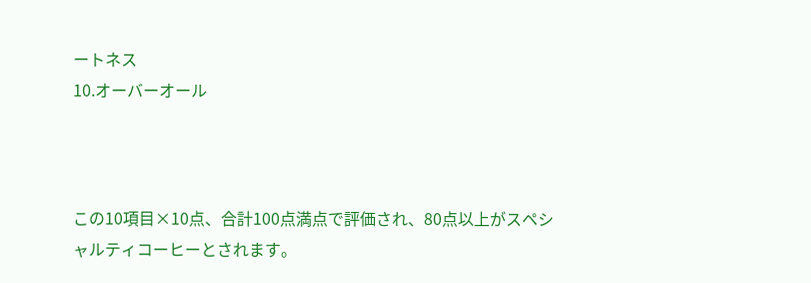ートネス
10.オーバーオール



この10項目×10点、合計100点満点で評価され、80点以上がスペシャルティコーヒーとされます。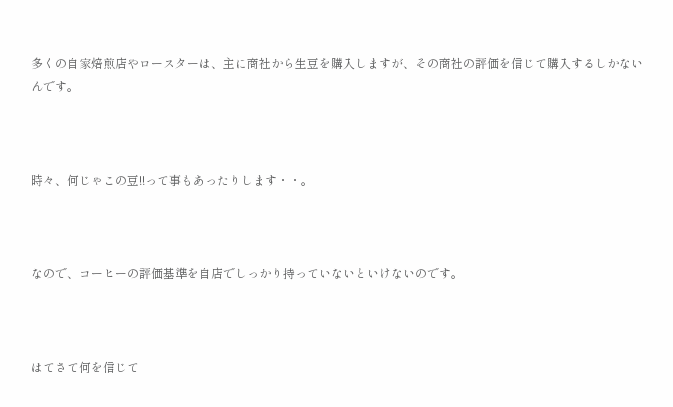多くの自家焙煎店やロースターは、主に商社から生豆を購入しますが、その商社の評価を信じて購入するしかないんです。



時々、何じゃこの豆!!って事もあったりします・・。



なので、コーヒーの評価基準を自店でしっかり持っていないといけないのです。



はてさて何を信じて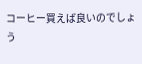コーヒー買えば良いのでしょう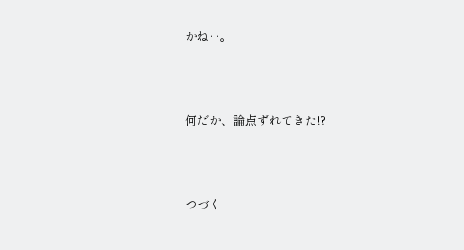かね‥。



何だか、論点ずれてきた!?



つづく